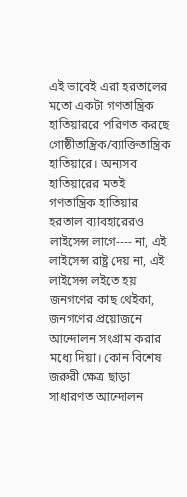এই ভাবেই এরা হরতালের মতো একটা গণতান্ত্রিক হাতিয়াররে পরিণত করছে গোষ্ঠীতান্ত্রিক/ব্যাক্তিতান্ত্রিক হাতিয়ারে। অন্যসব হাতিয়ারের মতই গণতান্ত্রিক হাতিয়ার হরতাল ব্যাবহারেরও লাইসেন্স লাগে---- না, এই লাইসেন্স রাষ্ট্র দেয় না, এই লাইসেন্স লইতে হয় জনগণের কাছ থেইকা, জনগণের প্রয়োজনে আন্দোলন সংগ্রাম করার মধ্যে দিয়া। কোন বিশেষ জরুরী ক্ষেত্র ছাড়া সাধারণত আন্দোলন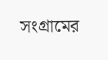সংগ্রামের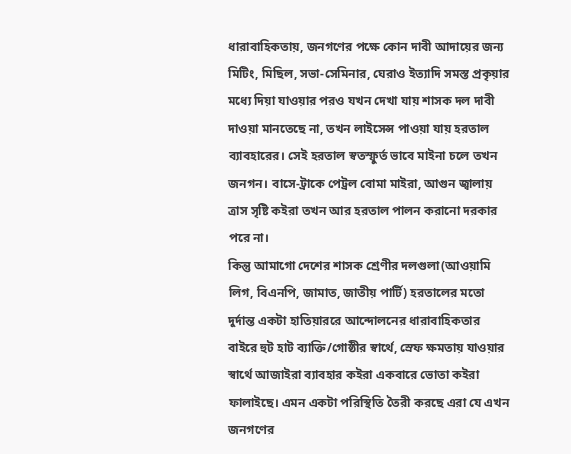ধারাবাহিকতায়, জনগণের পক্ষে কোন দাবী আদায়ের জন্য মিটিং, মিছিল, সভা-সেমিনার, ঘেরাও ইত্যাদি সমস্ত প্রকৃয়ার মধ্যে দিয়া যাওয়ার পরও যখন দেখা যায় শাসক দল দাবী দাওয়া মানতেছে না, তখন লাইসেন্স পাওয়া যায় হরতাল ব্যাবহারের। সেই হরতাল স্বতস্ফুর্ত ভাবে মাইনা চলে তখন জনগন। বাসে-ট্রাকে পেট্রল বোমা মাইরা, আগুন জ্বালায় ত্রাস সৃষ্টি কইরা তখন আর হরতাল পালন করানো দরকার পরে না।
কিন্তু আমাগো দেশের শাসক শ্রেণীর দলগুলা(আওয়ামি লিগ, বিএনপি, জামাত, জাতীয় পার্টি) হরতালের মতো দুর্দান্ত একটা হাতিয়াররে আন্দোলনের ধারাবাহিকতার বাইরে হুট হাট ব্যাক্তি/গোষ্ঠীর স্বার্থে, স্রেফ ক্ষমতায় যাওয়ার স্বার্থে আজাইরা ব্যাবহার কইরা একবারে ভোতা কইরা ফালাইছে। এমন একটা পরিস্থিতি তৈরী করছে এরা যে এখন জনগণের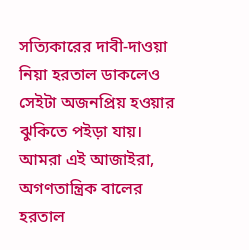সত্যিকারের দাবী-দাওয়া নিয়া হরতাল ডাকলেও সেইটা অজনপ্রিয় হওয়ার ঝুকিতে পইড়া যায়।
আমরা এই আজাইরা, অগণতান্ত্রিক বালের হরতাল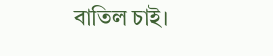বাতিল চাই।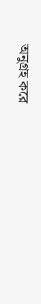অনুগ্রহ করে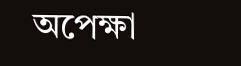অপেক্ষা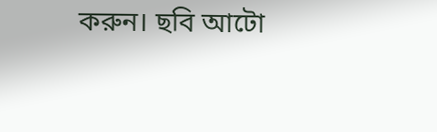করুন। ছবি আটো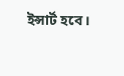ইন্সার্ট হবে।